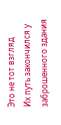Это не тот взгляд
Их путь закончился у заброшенного здания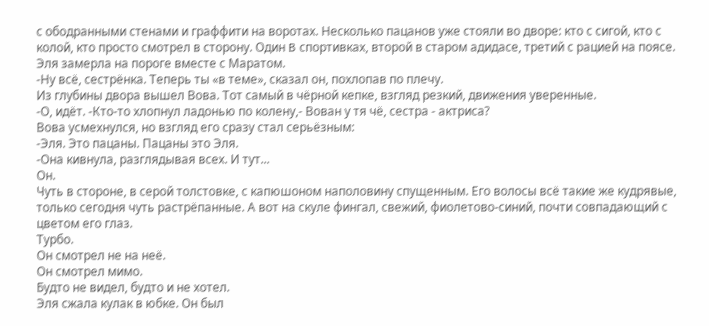с ободранными стенами и граффити на воротах. Несколько пацанов уже стояли во дворе: кто с сигой, кто с колой, кто просто смотрел в сторону. Один B спортивках, второй в старом адидасе, третий с рацией на поясе.
Эля замерла на пороге вместе с Маратом.
-Ну всё, сестрёнка. Теперь ты «в теме», сказал он, похлопав по плечу.
Из глубины двора вышел Вова. Тот самый в чёрной кепке, взгляд резкий, движения уверенные.
-О, идёт. -Кто-то хлопнул ладонью по колену,- Вован у тя чё, сестра - актриса?
Вова усмехнулся, но взгляд его сразу стал серьёзным:
-Эля. Это пацаны. Пацаны это Эля.
-Она кивнула, разглядывая всех. И тут...
Он.
Чуть в стороне, в серой толстовке, с капюшоном наполовину спущенным. Его волосы всё такие же кудрявые, только сегодня чуть растрёпанные. А вот на скуле фингал, свежий, фиолетово-синий, почти совпадающий с цветом его глаз.
Турбо.
Он смотрел не на неё.
Он смотрел мимо.
Будто не видел, будто и не хотел.
Эля сжала кулак в юбке. Он был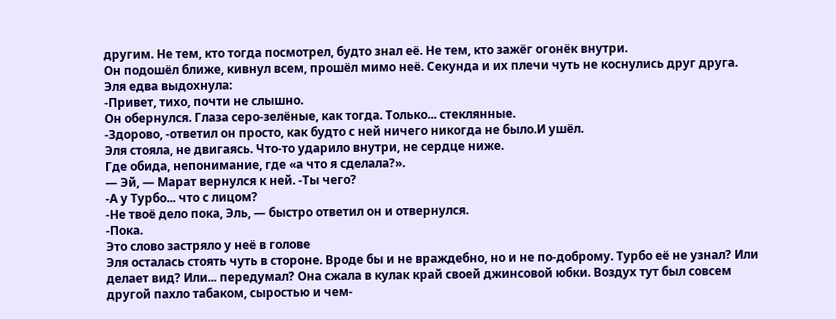другим. Не тем, кто тогда посмотрел, будто знал её. Не тем, кто зажёг огонёк внутри.
Он подошёл ближе, кивнул всем, прошёл мимо неё. Секунда и их плечи чуть не коснулись друг друга.
Эля едва выдохнула:
-Привет, тихо, почти не слышно.
Он обернулся. Глаза серо-зелёные, как тогда. Только... стеклянные.
-Здорово, -ответил он просто, как будто с ней ничего никогда не было.И ушёл.
Эля стояла, не двигаясь. Что-то ударило внутри, не сердце ниже.
Где обида, непонимание, где «а что я сделала?».
— Эй, — Марат вернулся к ней. -Ты чего?
-А у Турбо... что с лицом?
-Не твоё дело пока, Эль, — быстро ответил он и отвернулся.
-Пока.
Это слово застряло у неё в голове
Эля осталась стоять чуть в стороне. Вроде бы и не враждебно, но и не по-доброму. Турбо её не узнал? Или делает вид? Или... передумал? Она сжала в кулак край своей джинсовой юбки. Воздух тут был совсем другой пахло табаком, сыростью и чем-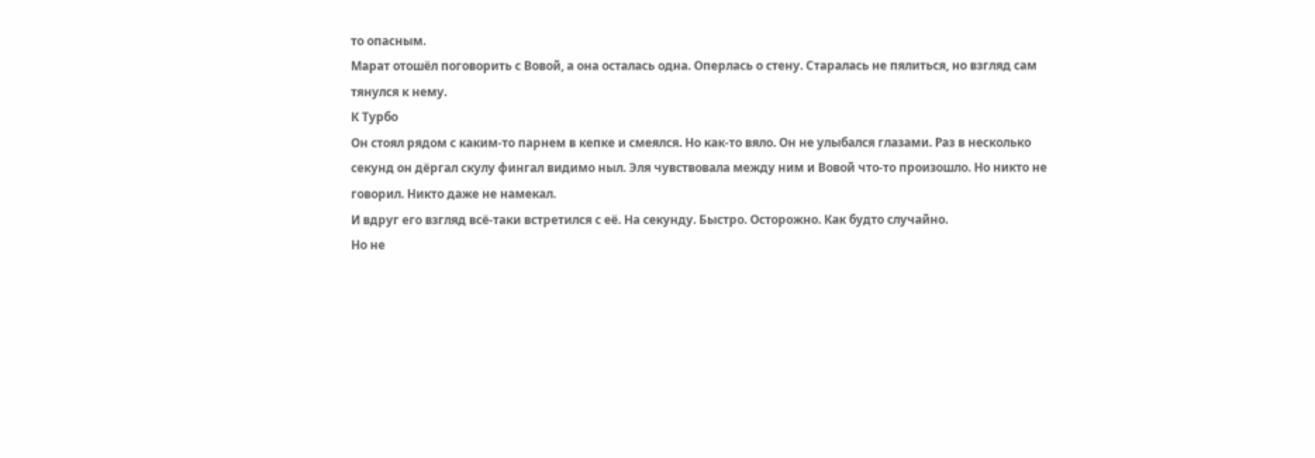то опасным.
Марат отошёл поговорить с Вовой, а она осталась одна. Оперлась о стену. Старалась не пялиться, но взгляд сам тянулся к нему.
К Турбо
Он стоял рядом с каким-то парнем в кепке и смеялся. Но как-то вяло. Он не улыбался глазами. Раз в несколько секунд он дёргал скулу фингал видимо ныл. Эля чувствовала между ним и Вовой что-то произошло. Но никто не говорил. Никто даже не намекал.
И вдруг его взгляд всё-таки встретился с её. На секунду. Быстро. Осторожно. Как будто случайно.
Но не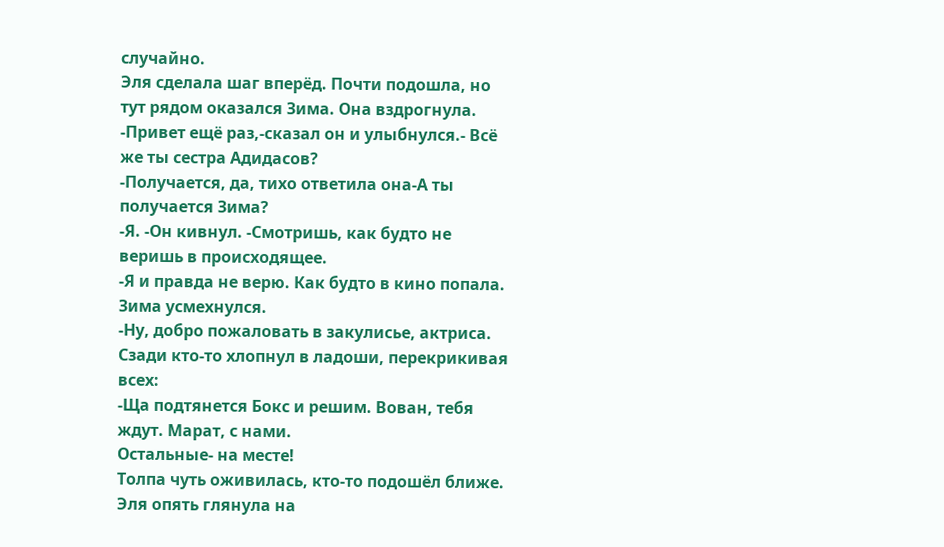случайно.
Эля сделала шаг вперёд. Почти подошла, но тут рядом оказался Зима. Она вздрогнула.
-Привет ещё раз,-сказал он и улыбнулся.- Всё же ты сестра Адидасов?
-Получается, да, тихо ответила она-А ты получается Зима?
-Я. -Он кивнул. -Смотришь, как будто не веришь в происходящее.
-Я и правда не верю. Как будто в кино попала.
Зима усмехнулся.
-Ну, добро пожаловать в закулисье, актриса.
Сзади кто-то хлопнул в ладоши, перекрикивая всех:
-Ща подтянется Бокс и решим. Вован, тебя ждут. Марат, с нами.
Остальные- на месте!
Толпа чуть оживилась, кто-то подошёл ближе. Эля опять глянула на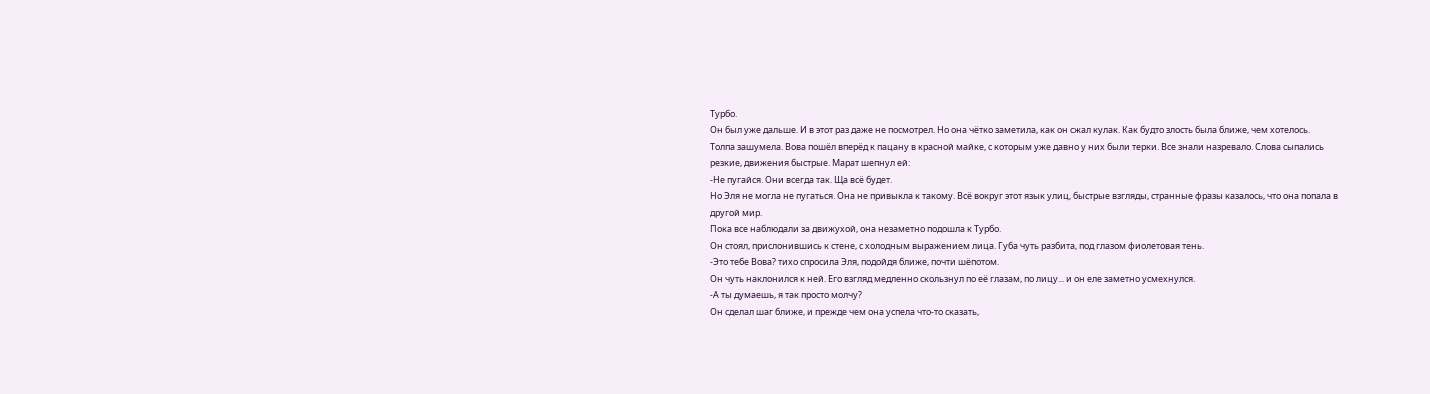Турбо.
Он был уже дальше. И в этот раз даже не посмотрел. Но она чётко заметила, как он сжал кулак. Как будто злость была ближе, чем хотелось.
Толпа зашумела. Вова пошёл вперёд к пацану в красной майке, с которым уже давно у них были терки. Все знали назревало. Слова сыпались резкие, движения быстрые. Марат шепнул ей:
-Не пугайся. Они всегда так. Ща всё будет.
Но Эля не могла не пугаться. Она не привыкла к такому. Всё вокруг этот язык улиц, быстрые взгляды, странные фразы казалось, что она попала в другой мир.
Пока все наблюдали за движухой, она незаметно подошла к Турбо.
Он стоял, прислонившись к стене, с холодным выражением лица. Губа чуть разбита, под глазом фиолетовая тень.
-Это тебе Вова? тихо спросила Эля, подойдя ближе, почти шёпотом.
Он чуть наклонился к ней. Его взгляд медленно скользнул по её глазам, по лицу... и он еле заметно усмехнулся.
-А ты думаешь, я так просто молчу?
Он сделал шаг ближе, и прежде чем она успела что-то сказать,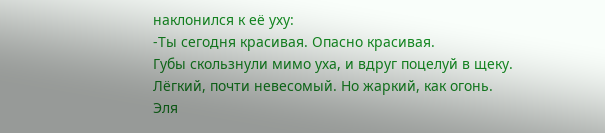наклонился к её уху:
-Ты сегодня красивая. Опасно красивая.
Губы скользнули мимо уха, и вдруг поцелуй в щеку. Лёгкий, почти невесомый. Но жаркий, как огонь.
Эля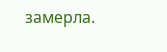замерла.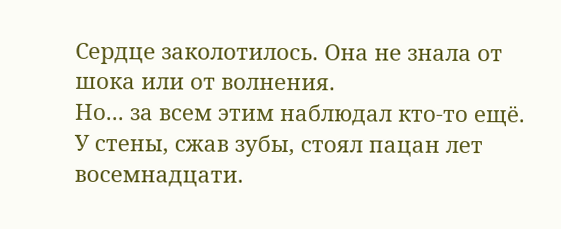Сердце заколотилось. Она не знала от шока или от волнения.
Но... за всем этим наблюдал кто-то ещё.
У стены, сжав зубы, стоял пацан лет восемнадцати.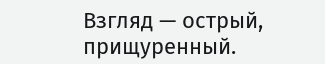Взгляд — острый, прищуренный.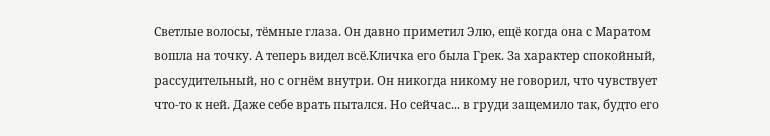Светлые волосы, тёмные глаза. Он давно приметил Элю, ещё когда она с Маратом вошла на точку. А теперь видел всё.Кличка его была Грек. За характер спокойный, рассудительный, но с огнём внутри. Он никогда никому не говорил, что чувствует что-то к ней. Даже себе врать пытался. Но сейчас... в груди защемило так, будто его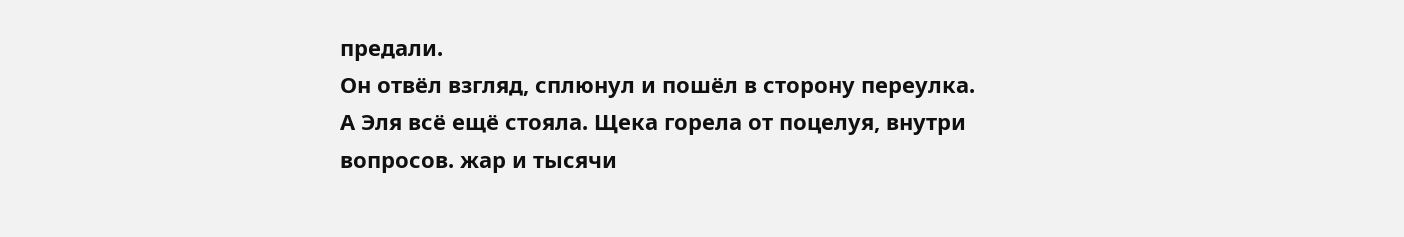предали.
Он отвёл взгляд, сплюнул и пошёл в сторону переулка.
А Эля всё ещё стояла. Щека горела от поцелуя, внутри вопросов. жар и тысячи